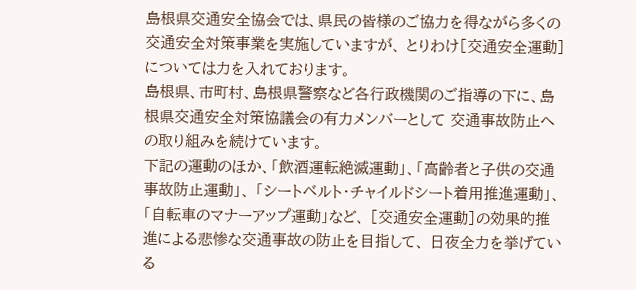島根県交通安全協会では、県民の皆様のご協力を得ながら多くの交通安全対策事業を実施していますが、 とりわけ[交通安全運動]については力を入れております。
島根県、市町村、島根県警察など各行政機関のご指導の下に、島根県交通安全対策協議会の有力メンバーとして 交通事故防止への取り組みを続けています。
下記の運動のほか、「飲酒運転絶滅運動」、「高齢者と子供の交通事故防止運動」、 「シートベルト・チャイルドシート着用推進運動」、「自転車のマナーアップ運動」など、 [交通安全運動]の効果的推進による悲惨な交通事故の防止を目指して、 日夜全力を挙げている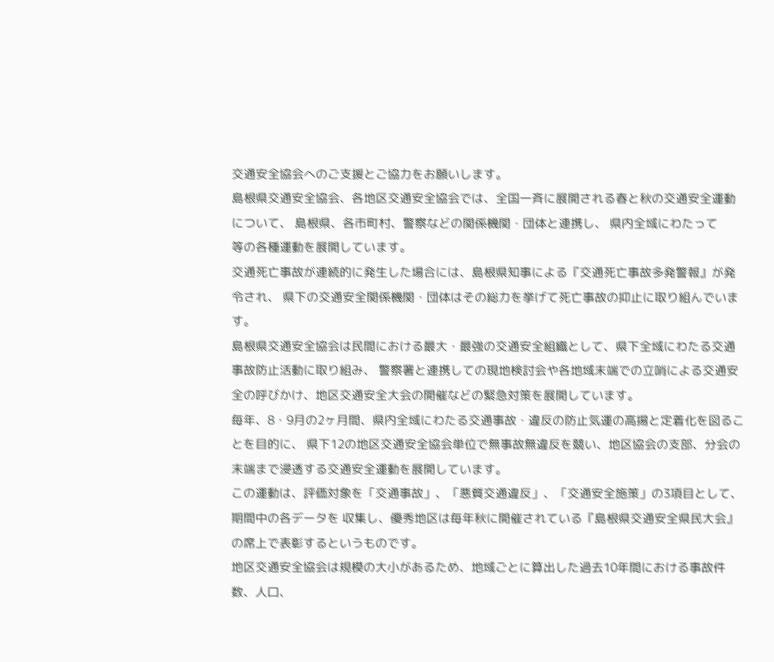交通安全協会へのご支援とご協力をお願いします。
島根県交通安全協会、各地区交通安全協会では、全国一斉に展開される春と秋の交通安全運動について、 島根県、各市町村、警察などの関係機関・団体と連携し、 県内全域にわたって
等の各種運動を展開しています。
交通死亡事故が連続的に発生した場合には、島根県知事による『交通死亡事故多発警報』が発令され、 県下の交通安全関係機関・団体はその総力を挙げて死亡事故の抑止に取り組んでいます。
島根県交通安全協会は民間における最大・最強の交通安全組織として、県下全域にわたる交通事故防止活動に取り組み、 警察署と連携しての現地検討会や各地域末端での立哨による交通安全の呼びかけ、地区交通安全大会の開催などの緊急対策を展開しています。
毎年、8・9月の2ヶ月間、県内全域にわたる交通事故・違反の防止気運の高揚と定着化を図ることを目的に、 県下12の地区交通安全協会単位で無事故無違反を競い、地区協会の支部、分会の末端まで浸透する交通安全運動を展開しています。
この運動は、評価対象を「交通事故」、「悪質交通違反」、「交通安全施策」の3項目として、期間中の各データを 収集し、優秀地区は毎年秋に開催されている『島根県交通安全県民大会』の席上で表彰するというものです。
地区交通安全協会は規模の大小があるため、地域ごとに算出した過去10年間における事故件数、人口、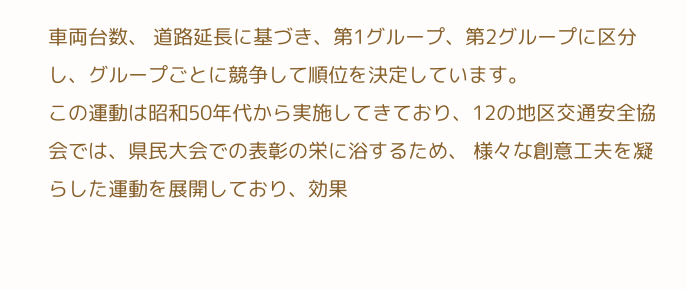車両台数、 道路延長に基づき、第1グループ、第2グループに区分し、グループごとに競争して順位を決定しています。
この運動は昭和50年代から実施してきており、12の地区交通安全協会では、県民大会での表彰の栄に浴するため、 様々な創意工夫を凝らした運動を展開しており、効果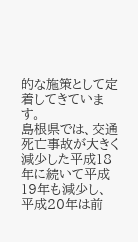的な施策として定着してきています。
島根県では、交通死亡事故が大きく減少した平成18年に続いて平成19年も減少し、平成20年は前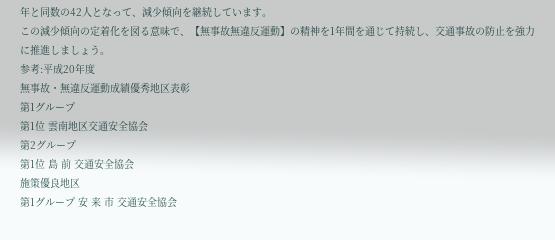年と同数の42人となって、減少傾向を継続しています。
この減少傾向の定着化を図る意味で、【無事故無違反運動】の精神を1年間を通じて持続し、交通事故の防止を強力に推進しましょう。
参考:平成20年度
無事故・無違反運動成績優秀地区表彰
第1グループ
第1位 雲南地区交通安全協会
第2グループ
第1位 島 前 交通安全協会
施策優良地区
第1グループ 安 来 市 交通安全協会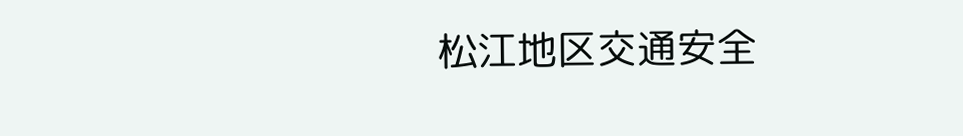松江地区交通安全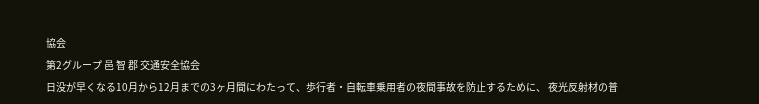協会
第2グループ 邑 智 郡 交通安全協会
日没が早くなる10月から12月までの3ヶ月間にわたって、歩行者・自転車乗用者の夜間事故を防止するために、 夜光反射材の普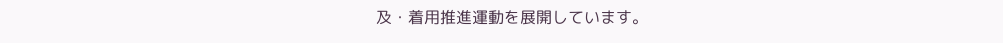及・着用推進運動を展開しています。